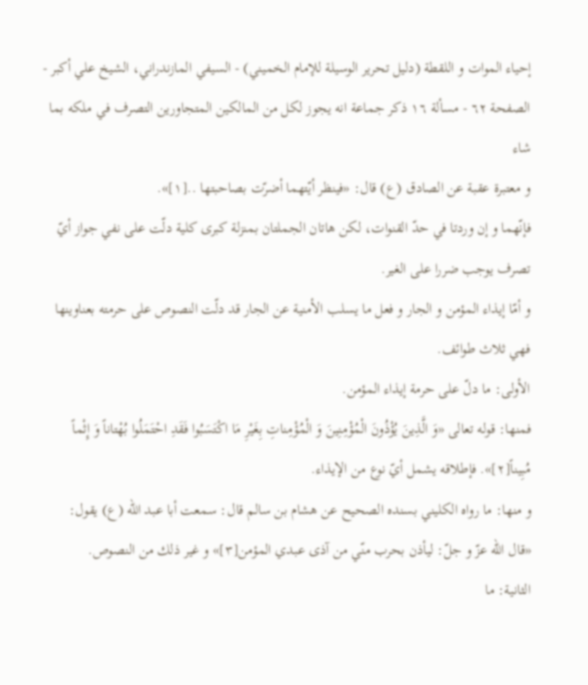إحياء الموات و اللقطة (دليل تحرير الوسيلة للإمام الخميني) - السيفي المازندراني، الشيخ علي أكبر - الصفحة ٦٢ - مسألة ١٦ ذكر جماعة انه يجوز لكل من المالكين المتجاورين التصرف في ملكه بما شاء
و معتبرة عقبة عن الصادق (ع) قال: «فينظر أيّتهما أضرّت بصاحبتها ..[١]».
فإنّهما و إن وردتا في حدّ القنوات، لكن هاتان الجملتان بمنزلة كبرى كلية دلّت على نفي جواز أيّ تصرف يوجب ضررا على الغير.
و أمّا إيذاء المؤمن و الجار و فعل ما يسلب الأمنية عن الجار قد دلّت النصوص على حرمته بعناوينها فهي ثلاث طوائف.
الأولى: ما دلّ على حرمة إيذاء المؤمن.
فمنها: قوله تعالى «وَ الَّذِينَ يُؤْذُونَ الْمُؤْمِنِينَ وَ الْمُؤْمِناتِ بِغَيْرِ مَا اكْتَسَبُوا فَقَدِ احْتَمَلُوا بُهْتاناً وَ إِثْماً مُبِيناً[٢]». فإطلاقه يشمل أيّ نوع من الإيذاء.
و منها: ما رواه الكليني بسنده الصحيح عن هشام بن سالم قال: سمعت أبا عبد اللّه (ع) يقول: «قال اللّه عزّ و جلّ: ليأذن بحرب منّي من آذى عبدي المؤمن[٣]» و غير ذلك من النصوص.
الثانية: ما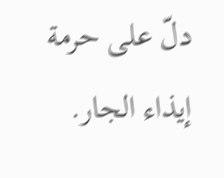دلّ على حرمة إيذاء الجار.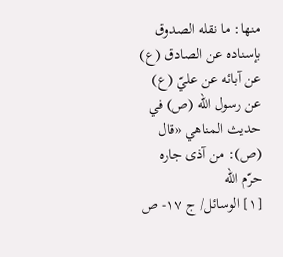منها: ما نقله الصدوق بإسناده عن الصادق (ع) عن آبائه عن عليّ (ع) عن رسول اللّه (ص) في حديث المناهي «قال (ص): من آذى جاره حرّم اللّه
[١] الوسائل/ ج ١٧- ص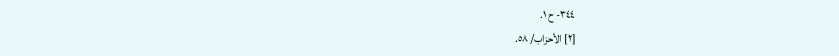٣٤٤- ح ١.
[٢] الأحزاب/ ٥٨.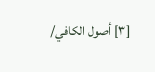[٣] أصول الكافي/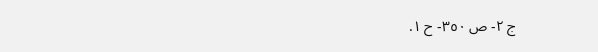ج ٢- ص ٣٥٠- ح ١.